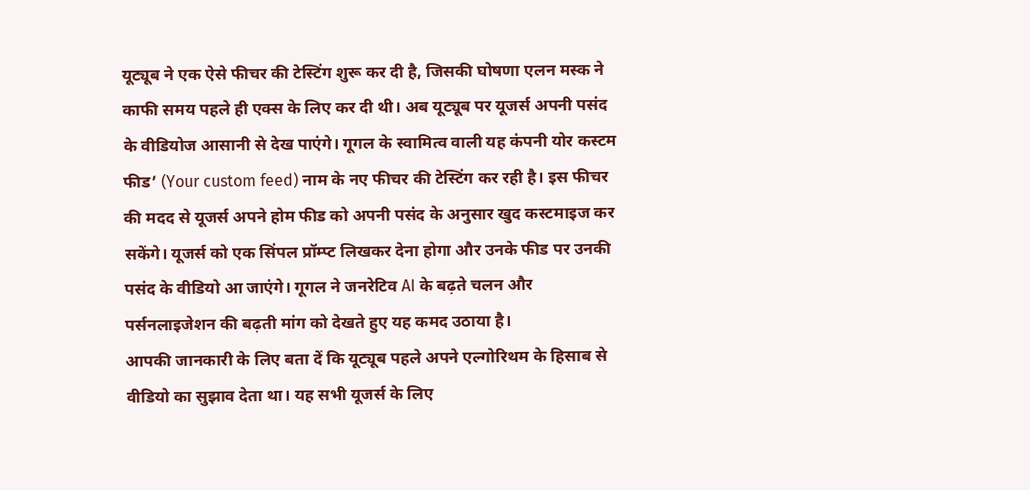यूट्यूब ने एक ऐसे फीचर की टेस्टिंग शुरू कर दी है, जिसकी घोषणा एलन मस्क ने काफी समय पहले ही एक्स के लिए कर दी थी। अब यूट्यूब पर यूजर्स अपनी पसंद के वीडियोज आसानी से देख पाएंगे। गूगल के स्वामित्व वाली यह कंपनी योर कस्टम फीड’ (Your custom feed) नाम के नए फीचर की टेस्टिंग कर रही है। इस फीचर की मदद से यूजर्स अपने होम फीड को अपनी पसंद के अनुसार खुद कस्टमाइज कर सकेंगे। यूजर्स को एक सिंपल प्रॉम्प्ट लिखकर देना होगा और उनके फीड पर उनकी पसंद के वीडियो आ जाएंगे। गूगल ने जनरेटिव AI के बढ़ते चलन और पर्सनलाइजेशन की बढ़ती मांग को देखते हुए यह कमद उठाया है।
आपकी जानकारी के लिए बता दें कि यूट्यूब पहले अपने एल्गोरिथम के हिसाब से वीडियो का सुझाव देता था। यह सभी यूजर्स के लिए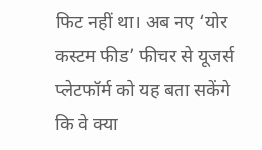फिट नहीं था। अब नए ‘योर कस्टम फीड’ फीचर से यूजर्स प्लेटफॉर्म को यह बता सकेंगे कि वे क्या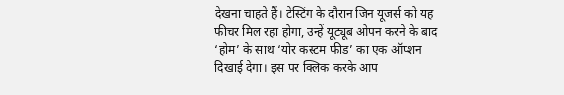देखना चाहते हैं। टेस्टिंग के दौरान जिन यूजर्स को यह फीचर मिल रहा होगा, उन्हें यूट्यूब ओपन करने के बाद ‘होम’ के साथ ‘योर कस्टम फीड’ का एक ऑप्शन दिखाई देगा। इस पर क्लिक करके आप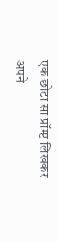एक छोटा सा प्रॉम्प्ट लिखकर अपने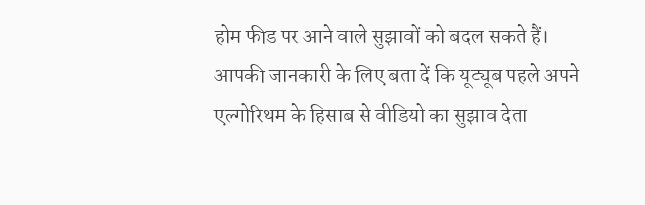होम फीड पर आने वाले सुझावों को बदल सकते हैं।
आपकी जानकारी के लिए बता दें कि यूट्यूब पहले अपने एल्गोरिथम के हिसाब से वीडियो का सुझाव देता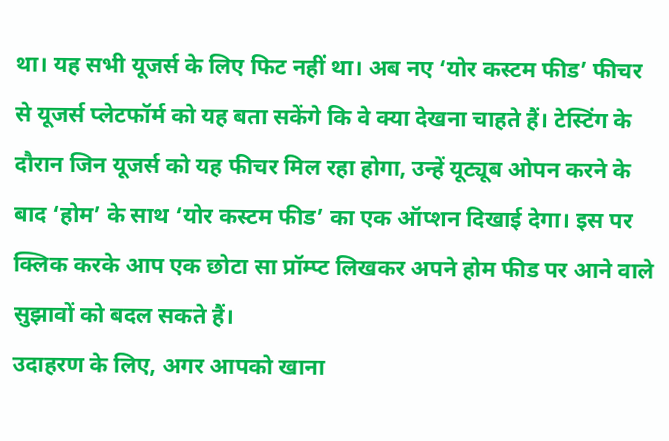था। यह सभी यूजर्स के लिए फिट नहीं था। अब नए ‘योर कस्टम फीड’ फीचर से यूजर्स प्लेटफॉर्म को यह बता सकेंगे कि वे क्या देखना चाहते हैं। टेस्टिंग के दौरान जिन यूजर्स को यह फीचर मिल रहा होगा, उन्हें यूट्यूब ओपन करने के बाद ‘होम’ के साथ ‘योर कस्टम फीड’ का एक ऑप्शन दिखाई देगा। इस पर क्लिक करके आप एक छोटा सा प्रॉम्प्ट लिखकर अपने होम फीड पर आने वाले सुझावों को बदल सकते हैं।
उदाहरण के लिए, अगर आपको खाना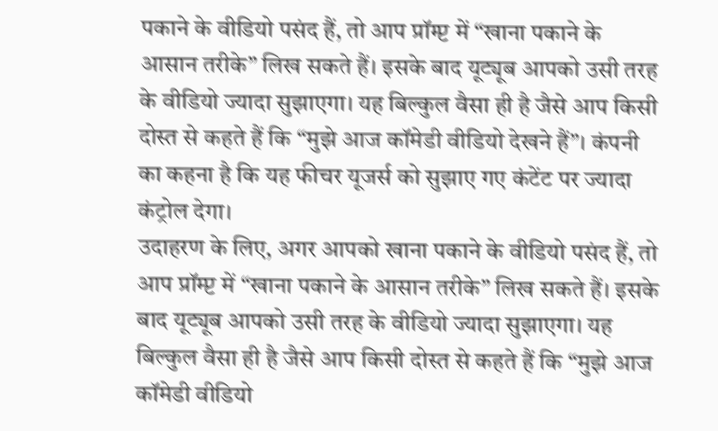पकाने के वीडियो पसंद हैं, तो आप प्रॉम्प्ट में “खाना पकाने के आसान तरीके” लिख सकते हैं। इसके बाद यूट्यूब आपको उसी तरह के वीडियो ज्यादा सुझाएगा। यह बिल्कुल वैसा ही है जैसे आप किसी दोस्त से कहते हैं कि “मुझे आज कॉमेडी वीडियो देखने हैं”। कंपनी का कहना है कि यह फीचर यूजर्स को सुझाए गए कंटेंट पर ज्यादा कंट्रोल देगा।
उदाहरण के लिए, अगर आपको खाना पकाने के वीडियो पसंद हैं, तो आप प्रॉम्प्ट में “खाना पकाने के आसान तरीके” लिख सकते हैं। इसके बाद यूट्यूब आपको उसी तरह के वीडियो ज्यादा सुझाएगा। यह बिल्कुल वैसा ही है जैसे आप किसी दोस्त से कहते हैं कि “मुझे आज कॉमेडी वीडियो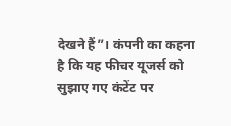देखने हैं”। कंपनी का कहना है कि यह फीचर यूजर्स को सुझाए गए कंटेंट पर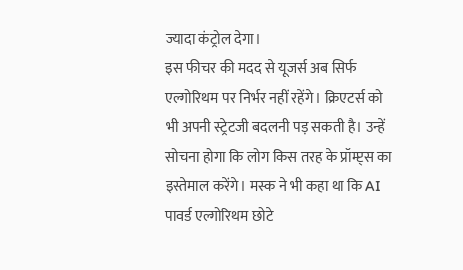ज्यादा कंट्रोल देगा।
इस फीचर की मदद से यूजर्स अब सिर्फ एल्गोरिथम पर निर्भर नहीं रहेंगे। क्रिएटर्स को भी अपनी स्ट्रेटजी बदलनी पड़ सकती है। उन्हें सोचना होगा कि लोग किस तरह के प्रॉम्प्ट्स का इस्तेमाल करेंगे। मस्क ने भी कहा था कि AI पावर्ड एल्गोरिथम छोटे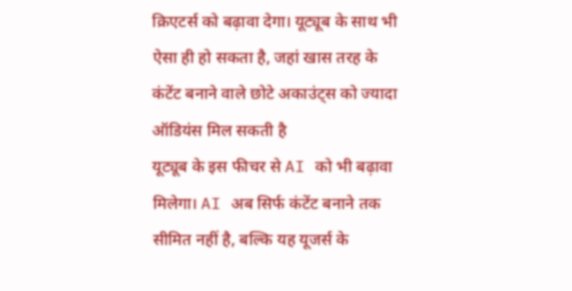क्रिएटर्स को बढ़ावा देगा। यूट्यूब के साथ भी ऐसा ही हो सकता है, जहां खास तरह के कंटेंट बनाने वाले छोटे अकाउंट्स को ज्यादा ऑडियंस मिल सकती है
यूट्यूब के इस फीचर से AI को भी बढ़ावा मिलेगा। AI अब सिर्फ कंटेंट बनाने तक सीमित नहीं है, बल्कि यह यूजर्स के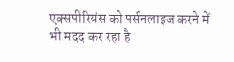एक्सपीरियंस को पर्सनलाइज करने में भी मदद कर रहा है